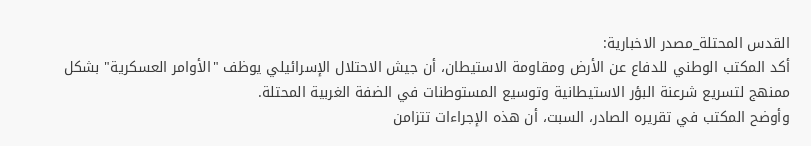القدس المحتلة_مصدر الاخبارية:
أكد المكتب الوطني للدفاع عن الأرض ومقاومة الاستيطان، أن جيش الاحتلال الإسرائيلي يوظف "الأوامر العسكرية" بشكل ممنهج لتسريع شرعنة البؤر الاستيطانية وتوسيع المستوطنات في الضفة الغربية المحتلة.
وأوضح المكتب في تقريره الصادر، السبت، أن هذه الإجراءات تتزامن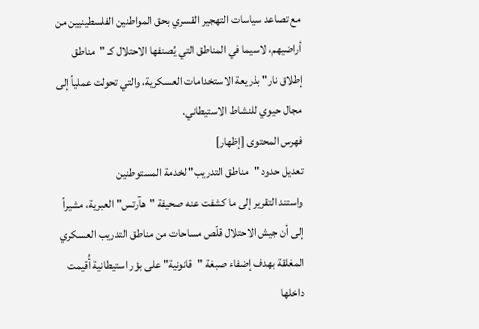مع تصاعد سياسات التهجير القسري بحق المواطنين الفلسطينيين من أراضيهم، لاسيما في المناطق التي يُصنفها الاحتلال كـ "مناطق إطلاق نار" بذريعة الاستخدامات العسكرية، والتي تحولت عملياً إلى مجال حيوي للنشاط الاستيطاني.
فهرس المحتوى [إظهار]
تعديل حدود "مناطق التدريب" لخدمة المستوطنين
واستند التقرير إلى ما كشفت عنه صحيفة "هآرتس" العبرية، مشيراً إلى أن جيش الاحتلال قلّص مساحات من مناطق التدريب العسكري المغلقة بهدف إضفاء صبغة "قانونية" على بؤر استيطانية أُقيمت داخلها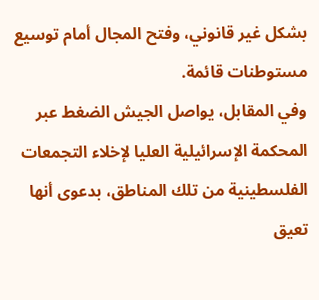بشكل غير قانوني، وفتح المجال أمام توسيع مستوطنات قائمة.
وفي المقابل، يواصل الجيش الضغط عبر المحكمة الإسرائيلية العليا لإخلاء التجمعات الفلسطينية من تلك المناطق، بدعوى أنها تعيق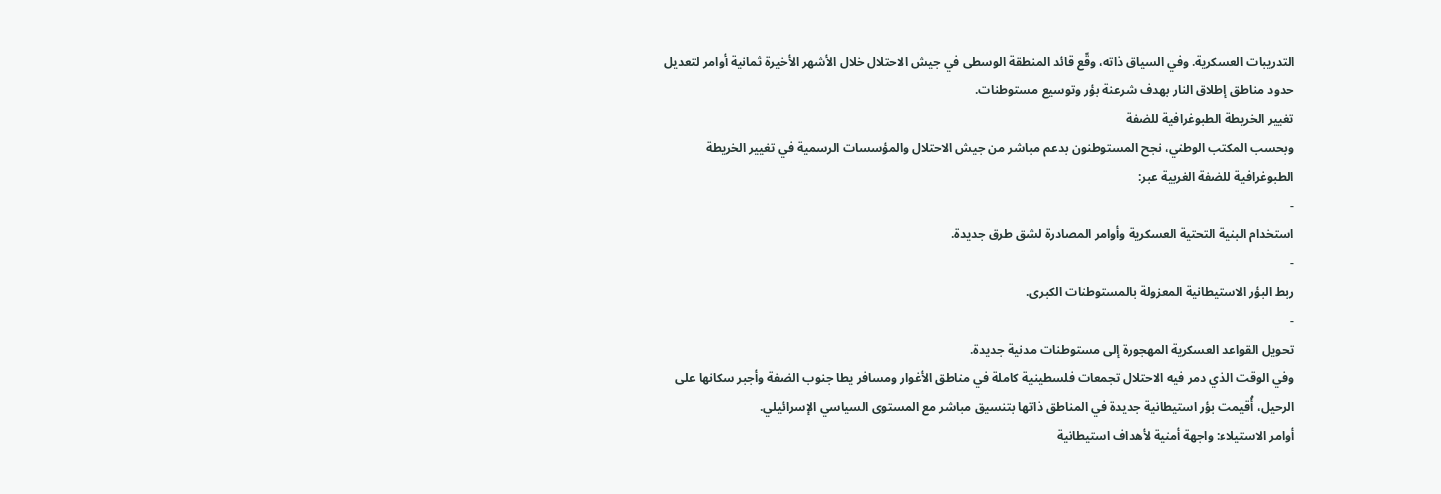التدريبات العسكرية. وفي السياق ذاته، وقّع قائد المنطقة الوسطى في جيش الاحتلال خلال الأشهر الأخيرة ثمانية أوامر لتعديل حدود مناطق إطلاق النار بهدف شرعنة بؤر وتوسيع مستوطنات.
تغيير الخريطة الطبوغرافية للضفة
وبحسب المكتب الوطني، نجح المستوطنون بدعم مباشر من جيش الاحتلال والمؤسسات الرسمية في تغيير الخريطة الطبوغرافية للضفة الغربية عبر:
-
استخدام البنية التحتية العسكرية وأوامر المصادرة لشق طرق جديدة.
-
ربط البؤر الاستيطانية المعزولة بالمستوطنات الكبرى.
-
تحويل القواعد العسكرية المهجورة إلى مستوطنات مدنية جديدة.
وفي الوقت الذي دمر فيه الاحتلال تجمعات فلسطينية كاملة في مناطق الأغوار ومسافر يطا جنوب الضفة وأجبر سكانها على الرحيل، أُقيمت بؤر استيطانية جديدة في المناطق ذاتها بتنسيق مباشر مع المستوى السياسي الإسرائيلي.
أوامر الاستيلاء: واجهة أمنية لأهداف استيطانية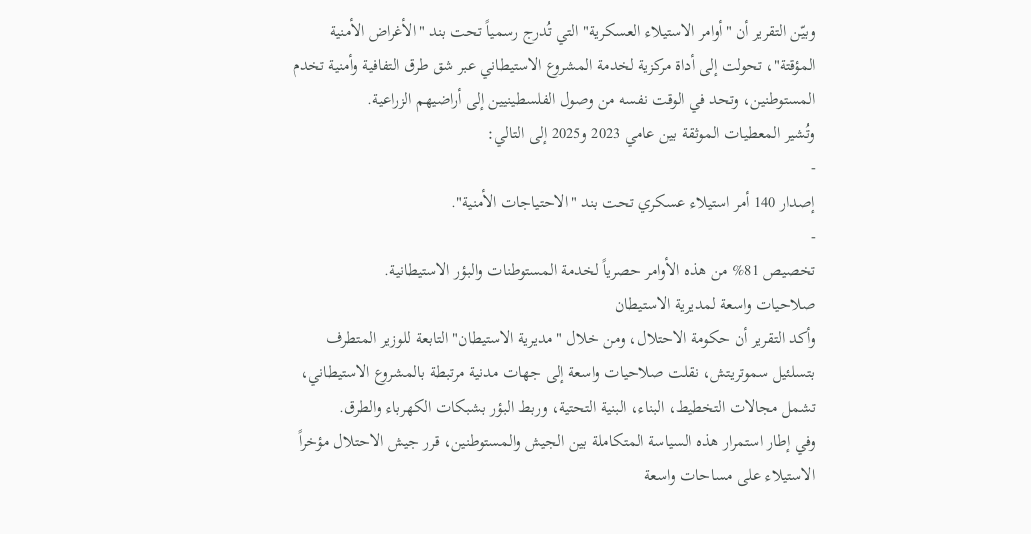وبيّن التقرير أن "أوامر الاستيلاء العسكرية" التي تُدرج رسمياً تحت بند "الأغراض الأمنية المؤقتة"، تحولت إلى أداة مركزية لخدمة المشروع الاستيطاني عبر شق طرق التفافية وأمنية تخدم المستوطنين، وتحد في الوقت نفسه من وصول الفلسطينيين إلى أراضيهم الزراعية.
وتُشير المعطيات الموثقة بين عامي 2023 و2025 إلى التالي:
-
إصدار 140 أمر استيلاء عسكري تحت بند "الاحتياجات الأمنية".
-
تخصيص 81% من هذه الأوامر حصرياً لخدمة المستوطنات والبؤر الاستيطانية.
صلاحيات واسعة لمديرية الاستيطان
وأكد التقرير أن حكومة الاحتلال، ومن خلال "مديرية الاستيطان" التابعة للوزير المتطرف بتسلئيل سموتريتش، نقلت صلاحيات واسعة إلى جهات مدنية مرتبطة بالمشروع الاستيطاني، تشمل مجالات التخطيط، البناء، البنية التحتية، وربط البؤر بشبكات الكهرباء والطرق.
وفي إطار استمرار هذه السياسة المتكاملة بين الجيش والمستوطنين، قرر جيش الاحتلال مؤخراً الاستيلاء على مساحات واسعة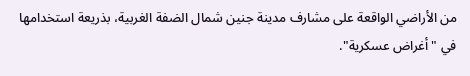من الأراضي الواقعة على مشارف مدينة جنين شمال الضفة الغربية، بذريعة استخدامها في "أغراض عسكرية".